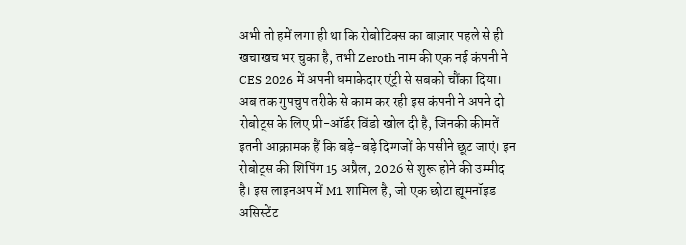अभी तो हमें लगा ही था कि रोबोटिक्स का बाज़ार पहले से ही खचाखच भर चुका है, तभी Zeroth नाम की एक नई कंपनी ने CES 2026 में अपनी धमाकेदार एंट्री से सबको चौंका दिया। अब तक गुपचुप तरीके से काम कर रही इस कंपनी ने अपने दो रोबोट्स के लिए प्री-ऑर्डर विंडो खोल दी है, जिनकी कीमतें इतनी आक्रामक हैं कि बड़े-बड़े दिग्गजों के पसीने छूट जाएं। इन रोबोट्स की शिपिंग 15 अप्रैल, 2026 से शुरू होने की उम्मीद है। इस लाइनअप में M1 शामिल है, जो एक छोटा ह्यूमनॉइड असिस्टेंट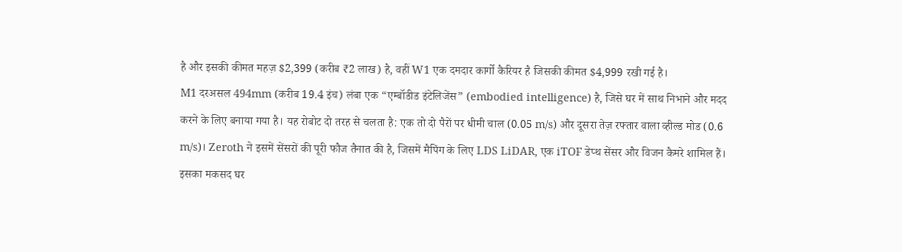है और इसकी कीमत महज़ $2,399 (करीब ₹2 लाख) है, वहीं W1 एक दमदार कार्गो कैरियर है जिसकी कीमत $4,999 रखी गई है।
M1 दरअसल 494mm (करीब 19.4 इंच) लंबा एक “एम्बॉडीड इंटेलिजेंस” (embodied intelligence) है, जिसे घर में साथ निभाने और मदद करने के लिए बनाया गया है। यह रोबोट दो तरह से चलता है: एक तो दो पैरों पर धीमी चाल (0.05 m/s) और दूसरा तेज़ रफ्तार वाला व्हील्ड मोड (0.6 m/s)। Zeroth ने इसमें सेंसरों की पूरी फौज तैनात की है, जिसमें मैपिंग के लिए LDS LiDAR, एक iTOF डेप्थ सेंसर और विजन कैमरे शामिल हैं। इसका मकसद घर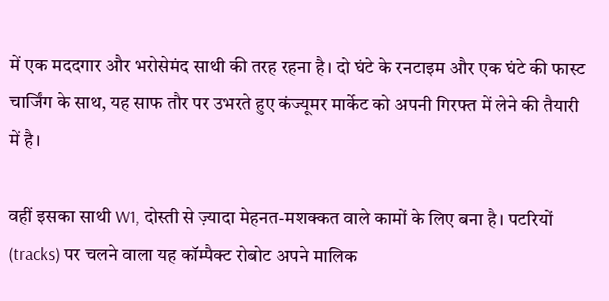में एक मददगार और भरोसेमंद साथी की तरह रहना है। दो घंटे के रनटाइम और एक घंटे की फास्ट चार्जिंग के साथ, यह साफ तौर पर उभरते हुए कंज्यूमर मार्केट को अपनी गिरफ्त में लेने की तैयारी में है।

वहीं इसका साथी W1, दोस्ती से ज़्यादा मेहनत-मशक्कत वाले कामों के लिए बना है। पटरियों (tracks) पर चलने वाला यह कॉम्पैक्ट रोबोट अपने मालिक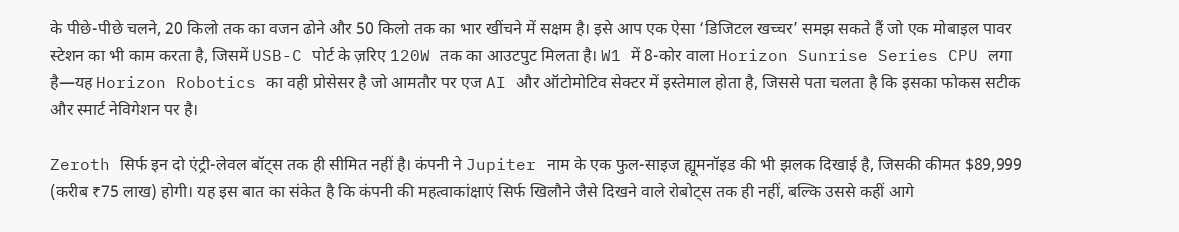के पीछे-पीछे चलने, 20 किलो तक का वजन ढोने और 50 किलो तक का भार खींचने में सक्षम है। इसे आप एक ऐसा ‘डिजिटल खच्चर’ समझ सकते हैं जो एक मोबाइल पावर स्टेशन का भी काम करता है, जिसमें USB-C पोर्ट के ज़रिए 120W तक का आउटपुट मिलता है। W1 में 8-कोर वाला Horizon Sunrise Series CPU लगा है—यह Horizon Robotics का वही प्रोसेसर है जो आमतौर पर एज AI और ऑटोमोटिव सेक्टर में इस्तेमाल होता है, जिससे पता चलता है कि इसका फोकस सटीक और स्मार्ट नेविगेशन पर है।

Zeroth सिर्फ इन दो एंट्री-लेवल बॉट्स तक ही सीमित नहीं है। कंपनी ने Jupiter नाम के एक फुल-साइज ह्यूमनॉइड की भी झलक दिखाई है, जिसकी कीमत $89,999 (करीब ₹75 लाख) होगी। यह इस बात का संकेत है कि कंपनी की महत्वाकांक्षाएं सिर्फ खिलौने जैसे दिखने वाले रोबोट्स तक ही नहीं, बल्कि उससे कहीं आगे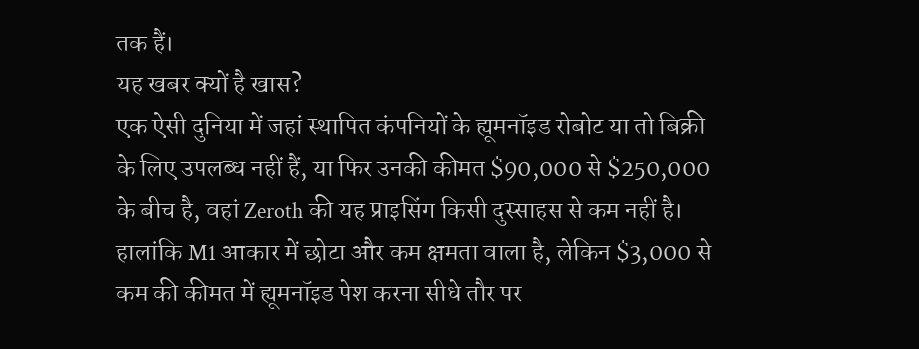तक हैं।
यह खबर क्यों है खास?
एक ऐसी दुनिया में जहां स्थापित कंपनियों के ह्यूमनॉइड रोबोट या तो बिक्री के लिए उपलब्ध नहीं हैं, या फिर उनकी कीमत $90,000 से $250,000 के बीच है, वहां Zeroth की यह प्राइसिंग किसी दुस्साहस से कम नहीं है। हालांकि M1 आकार में छोटा और कम क्षमता वाला है, लेकिन $3,000 से कम की कीमत में ह्यूमनॉइड पेश करना सीधे तौर पर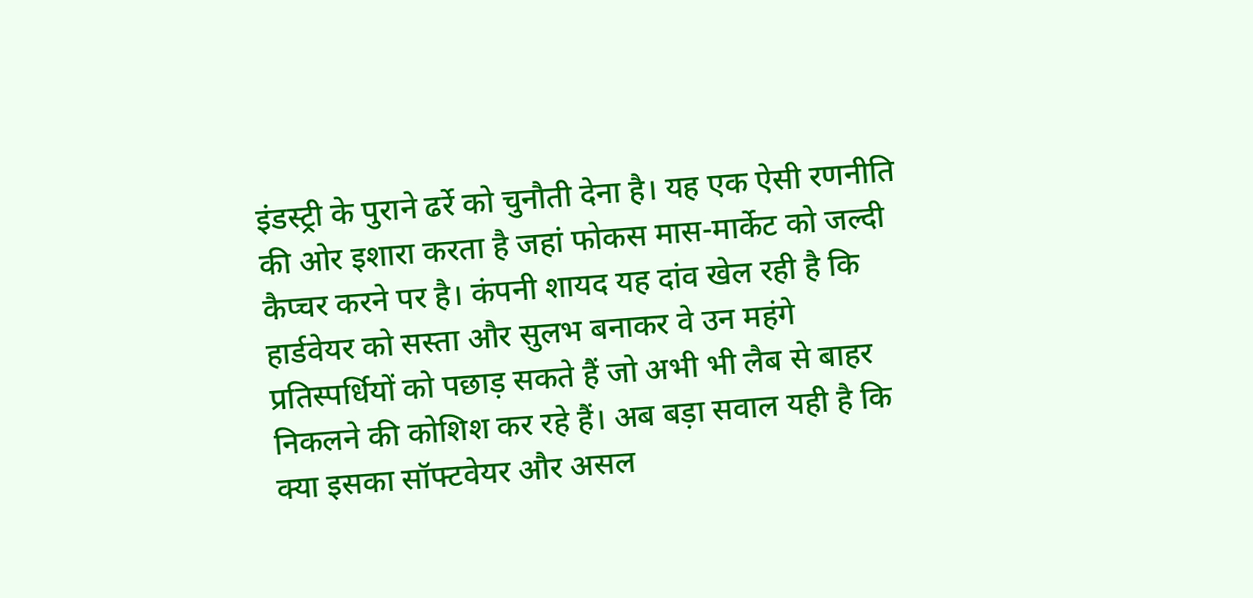इंडस्ट्री के पुराने ढर्रे को चुनौती देना है। यह एक ऐसी रणनीति की ओर इशारा करता है जहां फोकस मास-मार्केट को जल्दी कैप्चर करने पर है। कंपनी शायद यह दांव खेल रही है कि हार्डवेयर को सस्ता और सुलभ बनाकर वे उन महंगे प्रतिस्पर्धियों को पछाड़ सकते हैं जो अभी भी लैब से बाहर निकलने की कोशिश कर रहे हैं। अब बड़ा सवाल यही है कि क्या इसका सॉफ्टवेयर और असल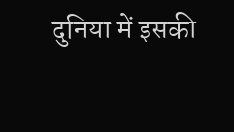दुनिया में इसकी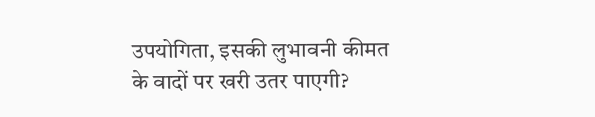उपयोगिता, इसकी लुभावनी कीमत के वादों पर खरी उतर पाएगी?